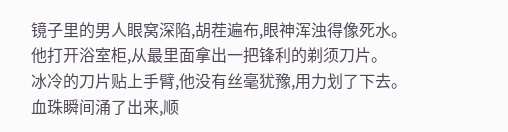镜子里的男人眼窝深陷,胡茬遍布,眼神浑浊得像死水。
他打开浴室柜,从最里面拿出一把锋利的剃须刀片。
冰冷的刀片贴上手臂,他没有丝毫犹豫,用力划了下去。
血珠瞬间涌了出来,顺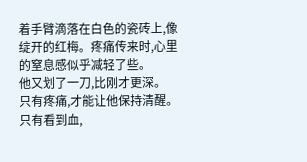着手臂滴落在白色的瓷砖上,像绽开的红梅。疼痛传来时,心里的窒息感似乎减轻了些。
他又划了一刀,比刚才更深。
只有疼痛,才能让他保持清醒。只有看到血,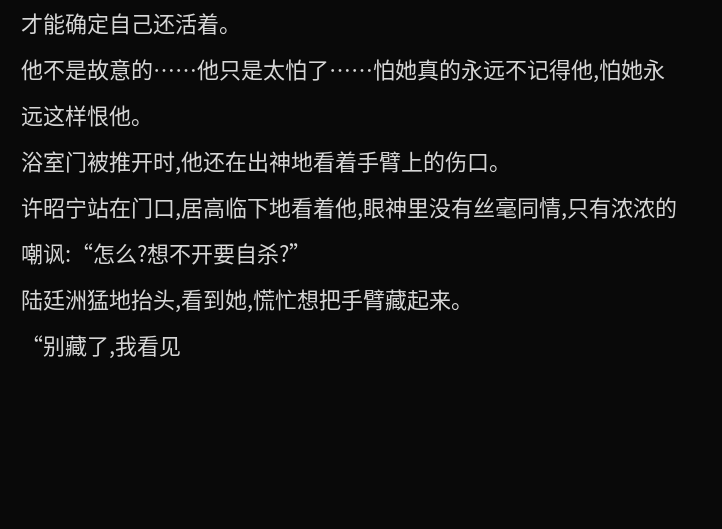才能确定自己还活着。
他不是故意的……他只是太怕了……怕她真的永远不记得他,怕她永远这样恨他。
浴室门被推开时,他还在出神地看着手臂上的伤口。
许昭宁站在门口,居高临下地看着他,眼神里没有丝毫同情,只有浓浓的嘲讽:“怎么?想不开要自杀?”
陆廷洲猛地抬头,看到她,慌忙想把手臂藏起来。
“别藏了,我看见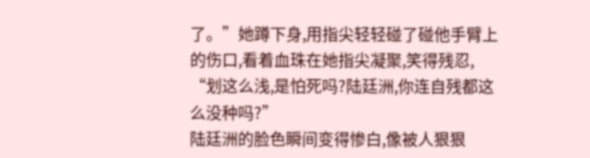了。”她蹲下身,用指尖轻轻碰了碰他手臂上的伤口,看着血珠在她指尖凝聚,笑得残忍,
“划这么浅,是怕死吗?陆廷洲,你连自残都这么没种吗?”
陆廷洲的脸色瞬间变得惨白,像被人狠狠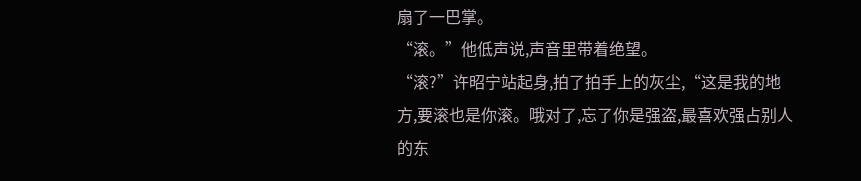扇了一巴掌。
“滚。”他低声说,声音里带着绝望。
“滚?”许昭宁站起身,拍了拍手上的灰尘,“这是我的地方,要滚也是你滚。哦对了,忘了你是强盗,最喜欢强占别人的东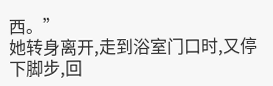西。”
她转身离开,走到浴室门口时,又停下脚步,回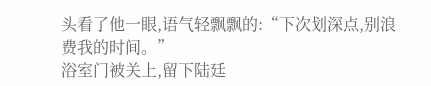头看了他一眼,语气轻飘飘的:“下次划深点,别浪费我的时间。”
浴室门被关上,留下陆廷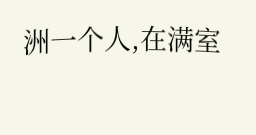洲一个人,在满室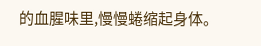的血腥味里,慢慢蜷缩起身体。